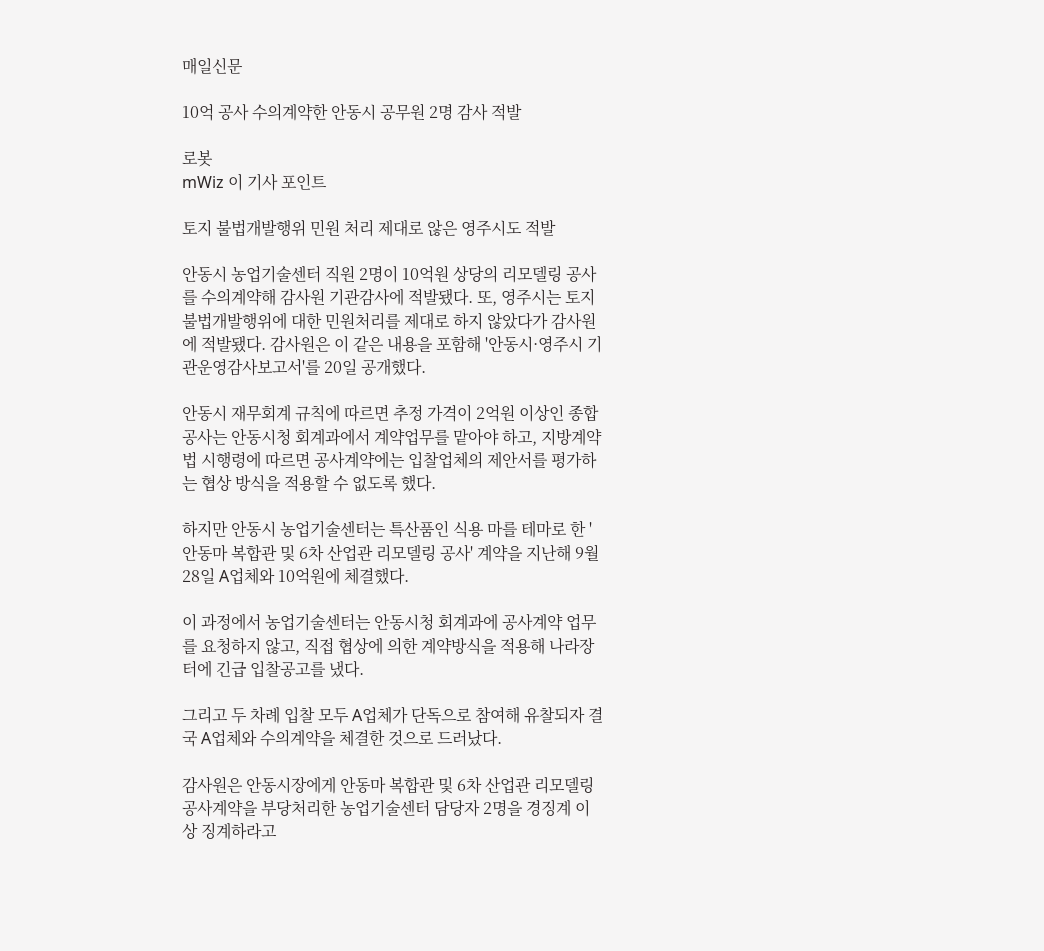매일신문

10억 공사 수의계약한 안동시 공무원 2명 감사 적발

로봇
mWiz 이 기사 포인트

토지 불법개발행위 민원 처리 제대로 않은 영주시도 적발

안동시 농업기술센터 직원 2명이 10억원 상당의 리모델링 공사를 수의계약해 감사원 기관감사에 적발됐다. 또, 영주시는 토지 불법개발행위에 대한 민원처리를 제대로 하지 않았다가 감사원에 적발됐다. 감사원은 이 같은 내용을 포함해 '안동시·영주시 기관운영감사보고서'를 20일 공개했다.

안동시 재무회계 규칙에 따르면 추정 가격이 2억원 이상인 종합공사는 안동시청 회계과에서 계약업무를 맡아야 하고, 지방계약법 시행령에 따르면 공사계약에는 입찰업체의 제안서를 평가하는 협상 방식을 적용할 수 없도록 했다.

하지만 안동시 농업기술센터는 특산품인 식용 마를 테마로 한 '안동마 복합관 및 6차 산업관 리모델링 공사' 계약을 지난해 9월 28일 A업체와 10억원에 체결했다.

이 과정에서 농업기술센터는 안동시청 회계과에 공사계약 업무를 요청하지 않고, 직접 협상에 의한 계약방식을 적용해 나라장터에 긴급 입찰공고를 냈다.

그리고 두 차례 입찰 모두 A업체가 단독으로 참여해 유찰되자 결국 A업체와 수의계약을 체결한 것으로 드러났다.

감사원은 안동시장에게 안동마 복합관 및 6차 산업관 리모델링 공사계약을 부당처리한 농업기술센터 담당자 2명을 경징계 이상 징계하라고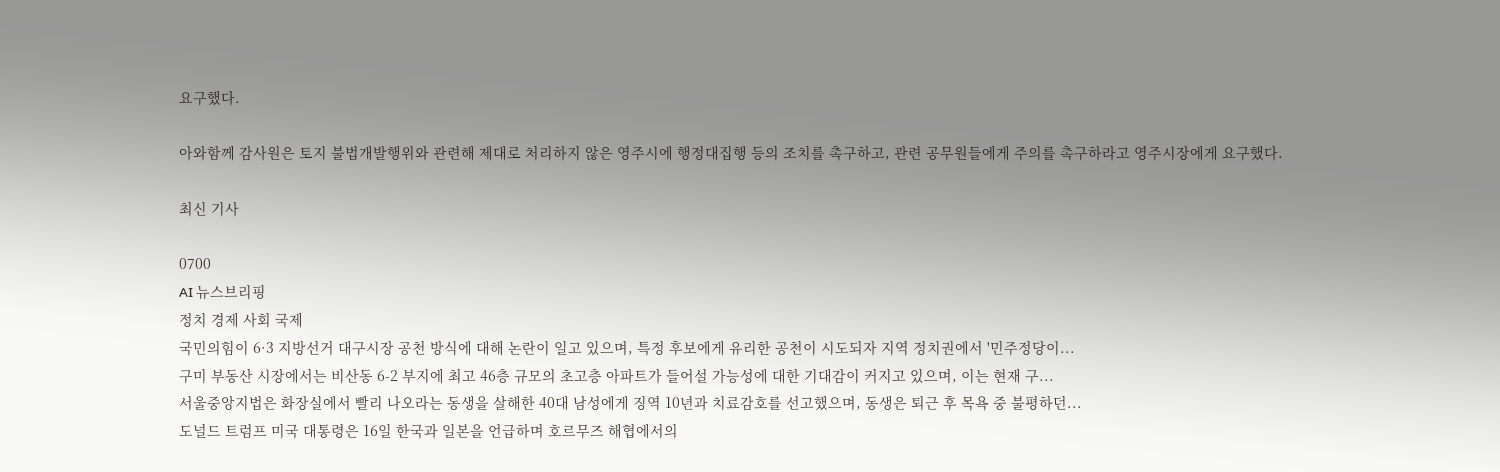요구했다.

아와함께 감사원은 토지 불법개발행위와 관련해 제대로 처리하지 않은 영주시에 행정대집행 등의 조치를 촉구하고, 관련 공무원들에게 주의를 촉구하라고 영주시장에게 요구했다.

최신 기사

0700
AI 뉴스브리핑
정치 경제 사회 국제
국민의힘이 6·3 지방선거 대구시장 공천 방식에 대해 논란이 일고 있으며, 특정 후보에게 유리한 공천이 시도되자 지역 정치권에서 '민주정당이...
구미 부동산 시장에서는 비산동 6-2 부지에 최고 46층 규모의 초고층 아파트가 들어설 가능성에 대한 기대감이 커지고 있으며, 이는 현재 구...
서울중앙지법은 화장실에서 빨리 나오라는 동생을 살해한 40대 남성에게 징역 10년과 치료감호를 선고했으며, 동생은 퇴근 후 목욕 중 불평하던...
도널드 트럼프 미국 대통령은 16일 한국과 일본을 언급하며 호르무즈 해협에서의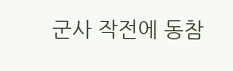군사 작전에 동참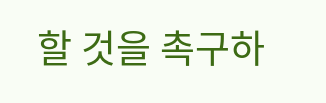할 것을 촉구하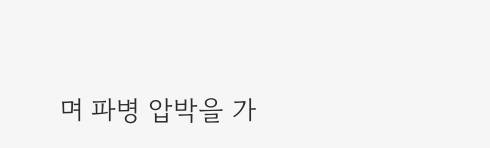며 파병 압박을 가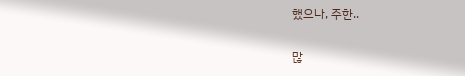했으나, 주한..

많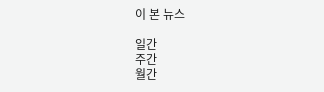이 본 뉴스

일간
주간
월간